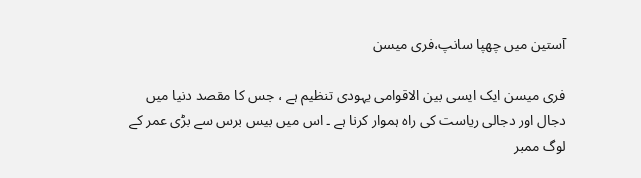آستین میں چھپا سانپ،فری میسن

فری میسن ایک ایسی بین الاقوامی یہودی تنظیم ہے ، جس کا مقصد دنیا میں دجال اور دجالی ریاست کی راہ ہموار کرنا ہے ۔ اس میں بیس برس سے بڑی عمر کے لوگ ممبر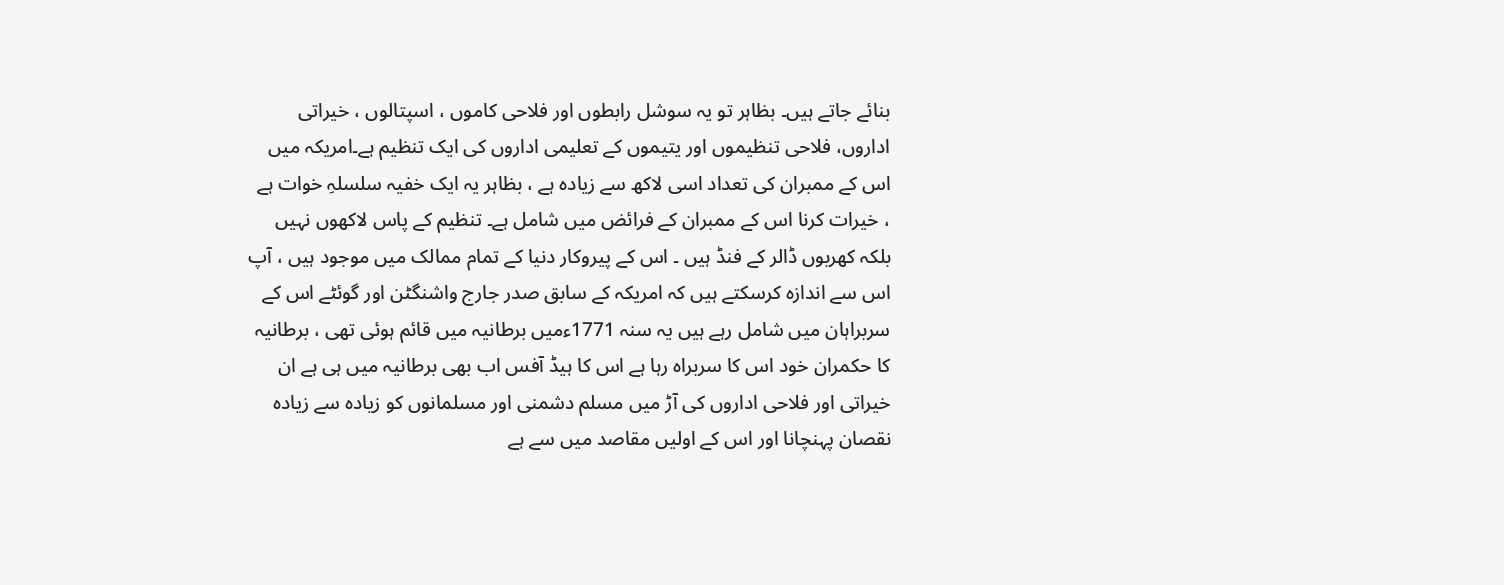بنائے جاتے ہیں۔ بظاہر تو یہ سوشل رابطوں اور فلاحی کاموں ، اسپتالوں ، خیراتی اداروں، فلاحی تنظیموں اور یتیموں کے تعلیمی اداروں کی ایک تنظیم ہے۔امریکہ میں اس کے ممبران کی تعداد اسی لاکھ سے زیادہ ہے ، بظاہر یہ ایک خفیہ سلسلہِ خوات ہے ، خیرات کرنا اس کے ممبران کے فرائض میں شامل ہے۔ تنظیم کے پاس لاکھوں نہیں بلکہ کھربوں ڈالر کے فنڈ ہیں ۔ اس کے پیروکار دنیا کے تمام ممالک میں موجود ہیں ، آپ اس سے اندازہ کرسکتے ہیں کہ امریکہ کے سابق صدر جارج واشنگٹن اور گوئٹے اس کے سربراہان میں شامل رہے ہیں یہ سنہ 1771ءمیں برطانیہ میں قائم ہوئی تھی ، برطانیہ کا حکمران خود اس کا سربراہ رہا ہے اس کا ہیڈ آفس اب بھی برطانیہ میں ہی ہے ان خیراتی اور فلاحی اداروں کی آڑ میں مسلم دشمنی اور مسلمانوں کو زیادہ سے زیادہ نقصان پہنچانا اور اس کے اولیں مقاصد میں سے ہے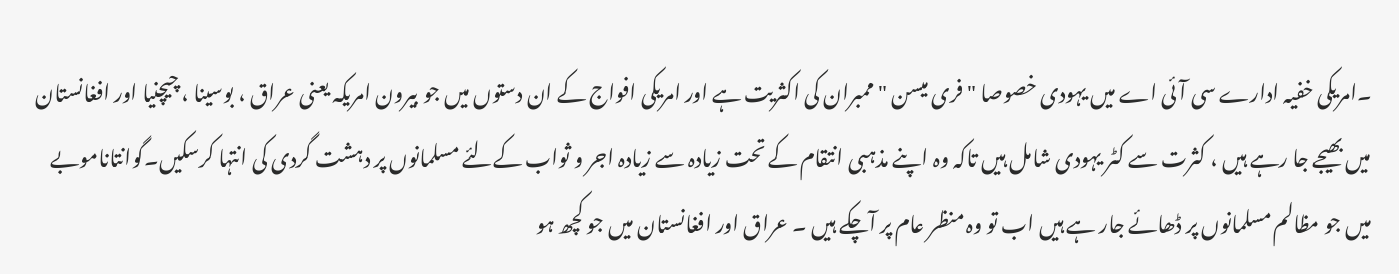۔امریکی خفیہ ادارے سی آئی اے میں یہودی خصوصا "فری میسن "ممبران کی اکثریت ہے اور امریکی افواج کے ان دستوں میں جو بیرون امریکہ یعنی عراق ، بوسینا ، چیچنیا اور افغانستان میں بھیجے جا رہے ہیں ، کثرت سے کٹر یہودی شامل ہیں تاکہ وہ اپنے مذہبی انتقام کے تحت زیادہ سے زیادہ اجر و ثواب کےلئے مسلمانوں پر دہشت گردی کی انتہا کرسکیں۔گوانتاناموبے میں جو مظالم مسلمانوں پر ڈھائے جار ہے ہیں اب تو وہ منظر عام پر آچکے ہیں ۔ عراق اور افغانستان میں جو کچھ ہو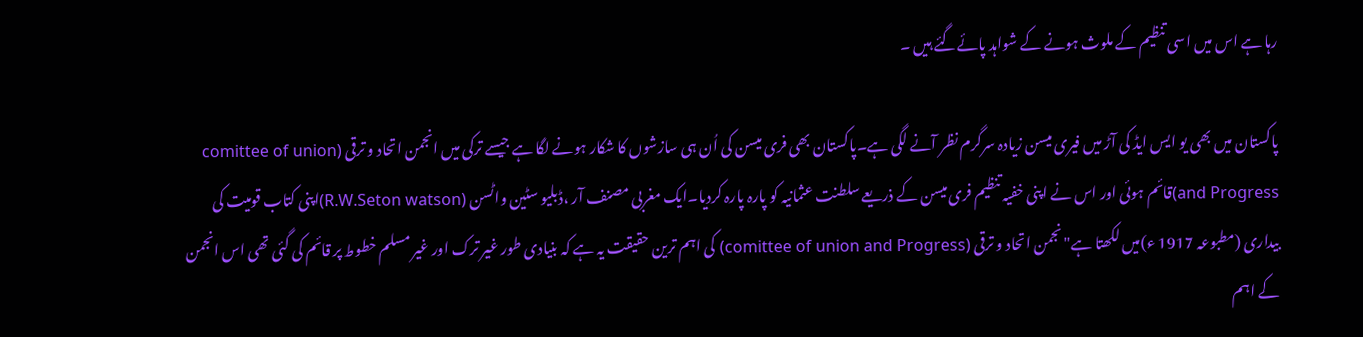رہا ہے اس میں اسی تنظیم کے ملوث ہونے کے شواہد پائےگئے ہیں ۔

پاکستان میں بھی یو ایس ایڈ کی آڑ میں فیری میسن زیادہ سرگرم نظر آنے لگی ہے۔پاکستان بھی فری میسن کی اُن ہی سازشوں کا شکار ہونے لگا ہے جیسے ترکی میں انجمن اتحاد و ترقی (comittee of union and Progress)قائم ہوئی اور اس نے اپنی خفیہ تنظیم فری میسن کے ذریعے سلطنت عثمانیہ کو پارہ پارہ کردیا۔ایک مغربی مصنف آر ،ڈبلیو سٹین واٹسن (R.W.Seton watson)اپنی کتاب قومیت کی بیداری (مطبوعہ 1917 ء)میں لکھتا ہے"نجمن اتحاد و ترقی (comittee of union and Progress) کی اہم ترین حقیقت یہ ہے کہ بنیادی طور غیر ترک اور غیر مسلم خطوط پر قائم کی گئی تھی اس انجمن کے اہم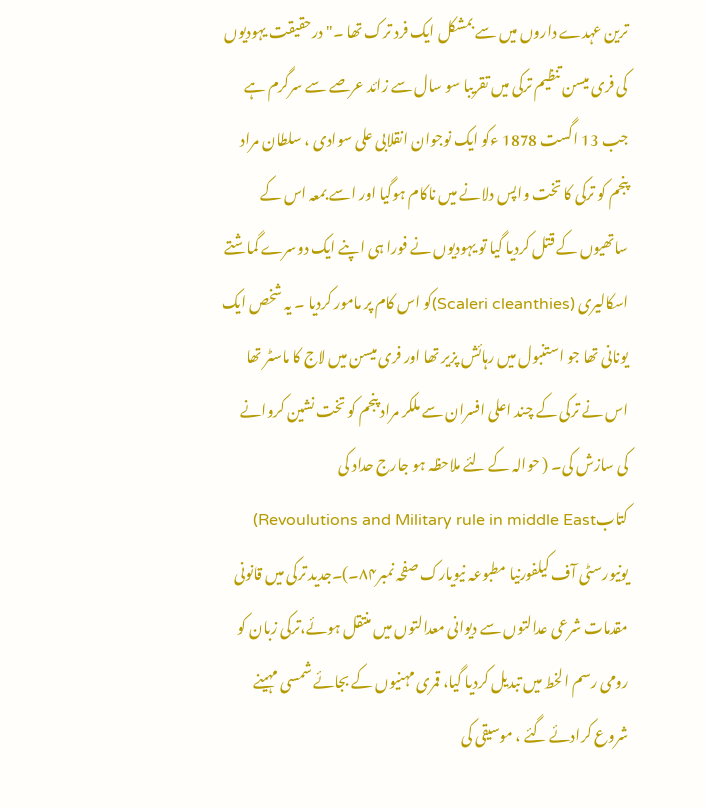ترین عہدے داروں میں سے بمشکل ایک فرد ترک تھا ۔"درحقیقت یہودیوں کی فری میسن تنظیم ترکی میں تقریبا سو سال سے زائد عرصے سے سرگرم ہے جب 13 اگست 1878 ءکو ایک نوجوان انقلابی علی سوادی ، سلطان مراد پنجم کو ترکی کا تخت واپس دلانے میں ناکام ہوگیا اور اسے بمعہ اس کے ساتھیوں کے قتل کردیا گیا تو یہودیوں نے فورا ہی اپنے ایک دوسرے گماشتے اسکالیری (Scaleri cleanthies)کو اس کام پر مامور کردیا ۔ یہ شخص ایک یونانی تھا جو استنبول میں رہائش پزیر تھا اور فری میسن میں لاج کا ماسٹر تھا اس نے ترکی کے چند اعلی افسران سے ملکر مراد پنجم کو تخت نشین کروانے کی سازش کی۔ ( حوالہ کے لئے ملاحظہ ہو جارج حداد کی کتابRevoulutions and Military rule in middle East) یونیورسٹی آف کیلفورنیا مطبوعہ نیویارک صفحہ نمبر۸۴۔)۔جدید ترکی میں قانونی مقدمات شرعی عدالتوں سے دیوانی معدالتوں میں منتقل ہوئے،ترکی زبان کو رومی رسم الخط میں تبدیل کردیا گیا، قمری مہنیوں کے بجائے شمسی مہینے شروع کرادئے گئے ، موسیقی کی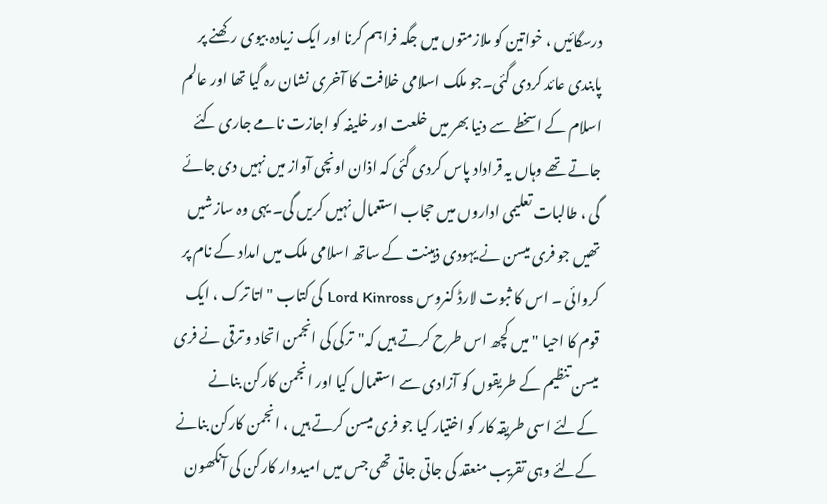درسگائیں ، خواتین کو ملازمتوں میں جگہ فراہم کرنا اور ایک زیادہ بیوی رکھنے پر پابندی عائد کردی گئی۔جو ملک اسلامی خلافت کا آخری نشان رہ گیا تھا اور عالم اسلام کے اسخطے سے دنیا بھر میں خلعت اور خلیفہ کو اجازت نامے جاری کئے جاتے تھے وہاں یہ قراداد پاس کردی گئی کہ اذان اونچی آواز میں نہیں دی جائے گی ، طالبات تعلیمی اداروں میں حجاب استعمال نہیں کریں گی۔ یہی وہ سازشیں تھیں جو فری میسن نے یہودی ذہینت کے ساتھ اسلامی ملک میں امداد کے نام پر کروائی ۔ اس کا ثبوت لارڈ کنروس Lord Kinross کی کتاب " اتا ترک ، ایک قوم کا احیا "میں کچھ اس طرح کرتے ہیں کہ"ترکی کی انجمن اتحاد و ترقی نے فری میسن تنظیم کے طریقوں کو آزادی سے استعمال کیا اور انجمن کارکن بنانے کےلئے اسی طریقہ کار کو اختیار کیا جو فری میسن کرتے ہیں ، انجمن کارکن بنانے کےلئے وہی تقریب منعقد کی جاتی جاتی تھی جس میں امیدوار کارکن کی آنکھون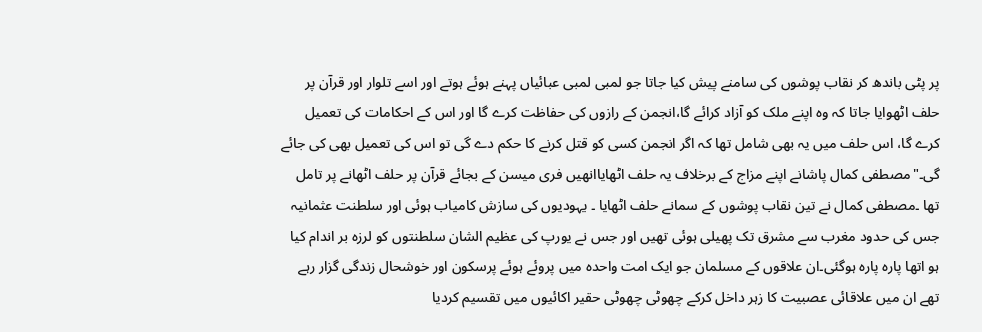پر پٹی باندھ کر نقاب پوشوں کی سامنے پیش کیا جاتا جو لمبی لمبی عبائیاں پہنے ہوئے ہوتے اور اسے تلوار اور قرآن پر حلف اٹھوایا جاتا کہ وہ اپنے ملک کو آزاد کرائے گا،انجمن کے رازوں کی حفاظت کرے گا اور اس کے احکامات کی تعمیل کرے گا، اس حلف میں یہ بھی شامل تھا کہ اگر انجمن کسی کو قتل کرنے کا حکم دے گی تو اس کی تعمیل بھی کی جائے گی۔"مصطفی کمال پاشانے اپنے مزاج کے برخلاف یہ حلف اٹھایاانھیں فری میسن کے بجائے قرآن پر حلف اٹھانے پر تامل تھا ۔مصطفی کمال نے تین نقاب پوشوں کے سمانے حلف اٹھایا ۔ یہودیوں کی سازش کامیاب ہوئی اور سلطنت عثمانیہ جس کی حدود مغرب سے مشرق تک پھیلی ہوئی تھیں اور جس نے یورپ کی عظیم الشان سلطنتوں کو لرزہ بر اندام کیا ہو اتھا پارہ پارہ ہوگئی۔ان علاقوں کے مسلمان جو ایک امت واحدہ میں پروئے ہوئے پرسکون اور خوشحال زندگی گزار رہے تھے ان میں علاقائی عصبیت کا زہر داخل کرکے چھوٹی چھوٹی حقیر اکائیوں میں تقسیم کردیا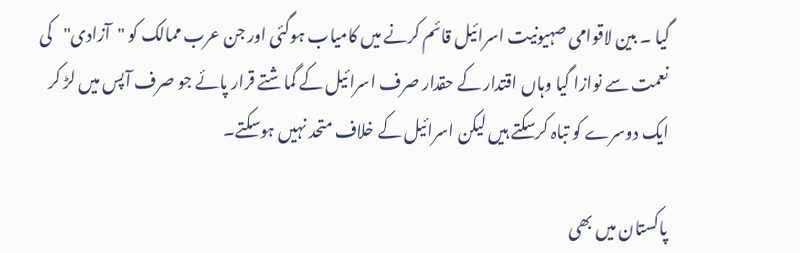گیا ۔ بین لاقوامی صہیونیت اسرائیل قائم کرنے میں کامیاب ہوگئی اور جن عرب ممالک کو "آزادی"کی نعمت سے نوازا گیا وہاں اقتدار کے حقدار صرف اسرائیل کے گماشتے قرار پائے جو صرف آپس میں لڑ کر ایک دوسرے کو تباہ کرسکتے ہیں لیکن اسرائیل کے خلاف متحد نہیں ہوسکتے۔

پاکستان میں بھی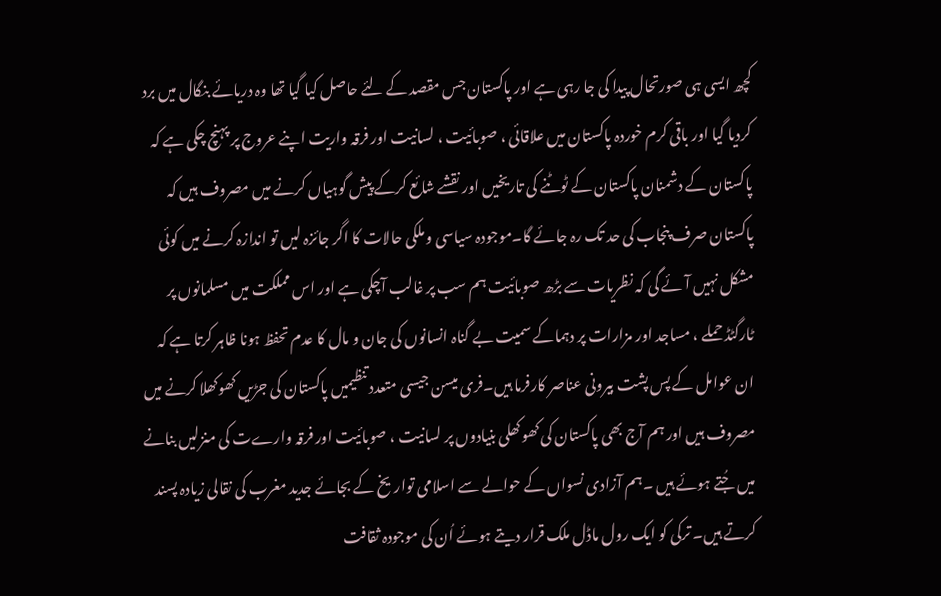کچھ ایسی ہی صورتحال پیدا کی جا رہی ہے اور پاکستان جس مقصد کے لئے حاصل کیا گیا تھا وہ دریائے بنگال میں برد کردیا گیا اور باقی کرم خوردہ پاکستان میں علاقائی ، صوبائیت ، لسانیت اور فرقہ واریت اپنے عروج پر پہنچ چکی ہے کہ پاکستان کے دشمنان پاکستان کے ٹوٹنے کی تاریخیں اور نقشے شائع کرکے پیش گوہیاں کرنے میں مصروف ہیں کہ پاکستان صرف پنجاب کی حد تک رہ جائے گا۔موجودہ سیاسی و ملکی حالات کا اگر جائزہ لیں تو اندازہ کرنے میں کوئی مشکل نہیں آئے گی کہ نظریات سے بڑھ صوبائیت ہم سب پر غالب آچکی ہے اور اس مملکت میں مسلمانوں پر ٹارگٹڈ حملے ، مساجد اور مزارات پر دہماکے سمیت بے گناہ انسانوں کی جان و مال کا عدم تحفظ ہونا ظاہر کرتا ہے کہ ان عوامل کے پس پشت بیرونی عناصر کارفرما ہیں۔فری میسن جیسی متعدد تنظیمیں پاکستان کی جڑیں کھوکھلا کرنے میں مصروف ہیں اور ہم آج بھی پاکستان کی کھوکھلی بنیادوں پر لسانیت ، صوبائیت اور فرقہ وارےت کی منزلیں بنانے میں جُتے ہوئے ہیں ۔ہم آزادی نسواں کے حوالے سے اسلامی تواریخ کے بجائے جدید مغرب کی نقالی زیادہ پسند کرتے ہیں۔ ترکی کو ایک رول ماڈل ملک قرار دیتے ہوئے اُن کی موجودہ ثقافت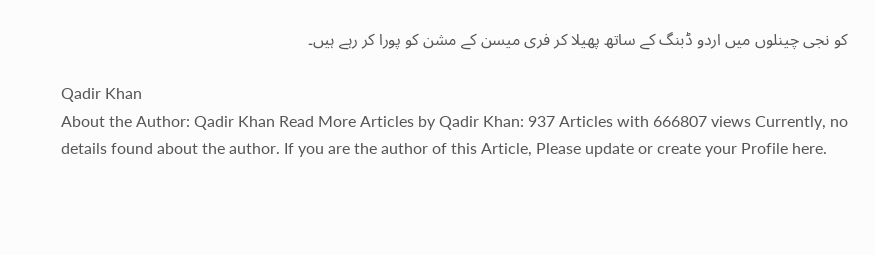کو نجی چینلوں میں اردو ڈبنگ کے ساتھ پھیلا کر فری میسن کے مشن کو پورا کر رہے ہیں۔

Qadir Khan
About the Author: Qadir Khan Read More Articles by Qadir Khan: 937 Articles with 666807 views Currently, no details found about the author. If you are the author of this Article, Please update or create your Profile here.